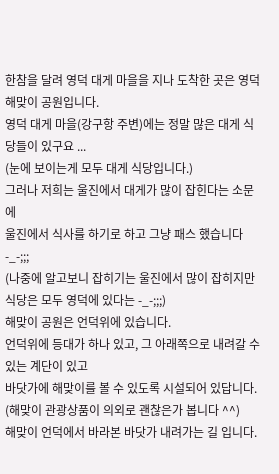한참을 달려 영덕 대게 마을을 지나 도착한 곳은 영덕 해맞이 공원입니다.
영덕 대게 마을(강구항 주변)에는 정말 많은 대게 식당들이 있구요 ...
(눈에 보이는게 모두 대게 식당입니다.)
그러나 저희는 울진에서 대게가 많이 잡힌다는 소문에
울진에서 식사를 하기로 하고 그냥 패스 했습니다 -_-;;;
(나중에 알고보니 잡히기는 울진에서 많이 잡히지만 식당은 모두 영덕에 있다는 -_-;;;)
해맞이 공원은 언덕위에 있습니다.
언덕위에 등대가 하나 있고, 그 아래쪽으로 내려갈 수 있는 계단이 있고
바닷가에 해맞이를 볼 수 있도록 시설되어 있답니다.
(해맞이 관광상품이 의외로 괜찮은가 봅니다 ^^)
해맞이 언덕에서 바라본 바닷가 내려가는 길 입니다.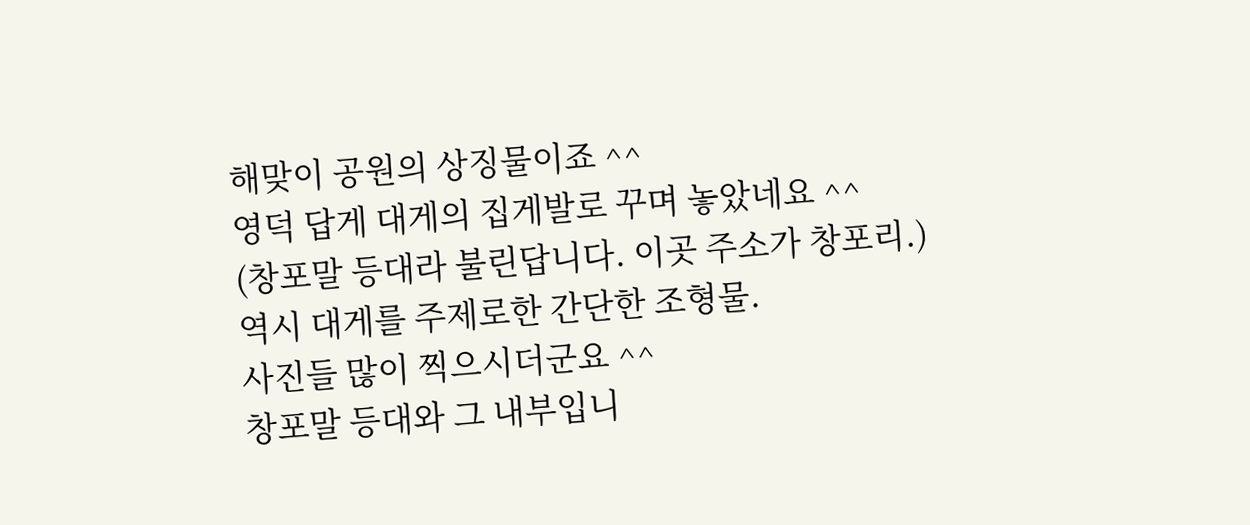해맞이 공원의 상징물이죠 ^^
영덕 답게 대게의 집게발로 꾸며 놓았네요 ^^
(창포말 등대라 불린답니다. 이곳 주소가 창포리.)
역시 대게를 주제로한 간단한 조형물.
사진들 많이 찍으시더군요 ^^
창포말 등대와 그 내부입니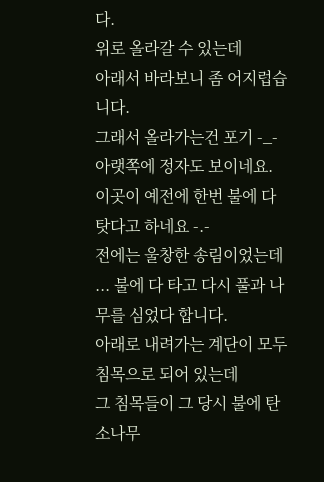다.
위로 올라갈 수 있는데
아래서 바라보니 좀 어지럽습니다.
그래서 올라가는건 포기 -_-
아랫쪽에 정자도 보이네요.
이곳이 예전에 한번 불에 다 탓다고 하네요 -.-
전에는 울창한 송림이었는데 ... 불에 다 타고 다시 풀과 나무를 심었다 합니다.
아래로 내려가는 계단이 모두 침목으로 되어 있는데
그 침목들이 그 당시 불에 탄 소나무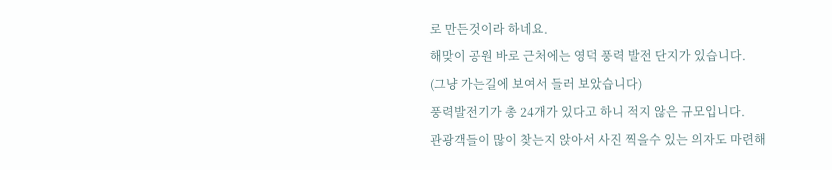로 만든것이라 하네요.
해맞이 공원 바로 근처에는 영덕 풍력 발전 단지가 있습니다.
(그냥 가는길에 보여서 들러 보았습니다)
풍력발전기가 총 24개가 있다고 하니 적지 않은 규모입니다.
관광객들이 많이 찾는지 앉아서 사진 찍을수 있는 의자도 마련해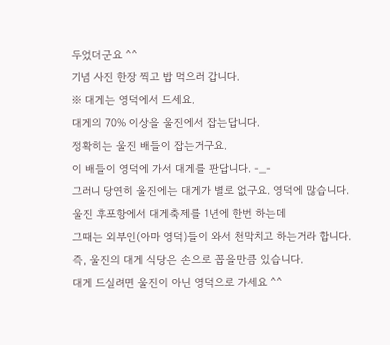두었더군요 ^^
기념 사진 한장 찍고 밥 먹으러 갑니다.
※ 대게는 영덕에서 드세요.
대게의 70% 이상을 울진에서 잡는답니다.
정확히는 울진 배들이 잡는거구요.
이 배들이 영덕에 가서 대게를 판답니다. -_-
그러니 당연히 울진에는 대게가 별로 없구요. 영덕에 많습니다.
울진 후포항에서 대게축제를 1년에 한번 하는데
그때는 외부인(아마 영덕)들이 와서 천막치고 하는거라 합니다.
즉, 울진의 대게 식당은 손으로 꼽을만큼 있습니다.
대게 드실려면 울진이 아닌 영덕으로 가세요 ^^